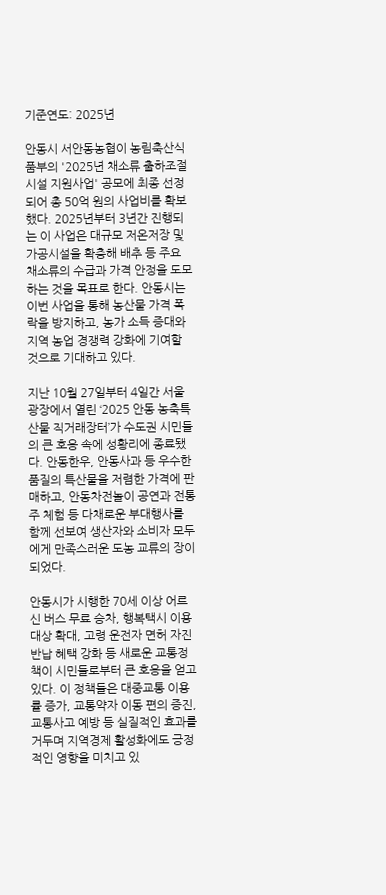기준연도: 2025년

안동시 서안동농협이 농림축산식품부의 '2025년 채소류 출하조절시설 지원사업' 공모에 최종 선정되어 총 50억 원의 사업비를 확보했다. 2025년부터 3년간 진행되는 이 사업은 대규모 저온저장 및 가공시설을 확충해 배추 등 주요 채소류의 수급과 가격 안정을 도모하는 것을 목표로 한다. 안동시는 이번 사업을 통해 농산물 가격 폭락을 방지하고, 농가 소득 증대와 지역 농업 경쟁력 강화에 기여할 것으로 기대하고 있다.

지난 10월 27일부터 4일간 서울광장에서 열린 ‘2025 안동 농축특산물 직거래장터’가 수도권 시민들의 큰 호응 속에 성황리에 종료됐다. 안동한우, 안동사과 등 우수한 품질의 특산물을 저렴한 가격에 판매하고, 안동차전놀이 공연과 전통주 체험 등 다채로운 부대행사를 함께 선보여 생산자와 소비자 모두에게 만족스러운 도농 교류의 장이 되었다.

안동시가 시행한 70세 이상 어르신 버스 무료 승차, 행복택시 이용 대상 확대, 고령 운전자 면허 자진 반납 혜택 강화 등 새로운 교통정책이 시민들로부터 큰 호응을 얻고 있다. 이 정책들은 대중교통 이용률 증가, 교통약자 이동 편의 증진, 교통사고 예방 등 실질적인 효과를 거두며 지역경제 활성화에도 긍정적인 영향을 미치고 있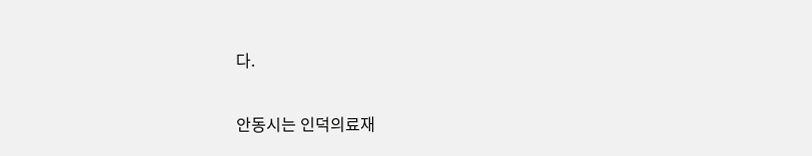다.

안동시는 인덕의료재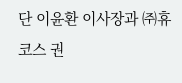단 이윤환 이사장과 ㈜휴코스 권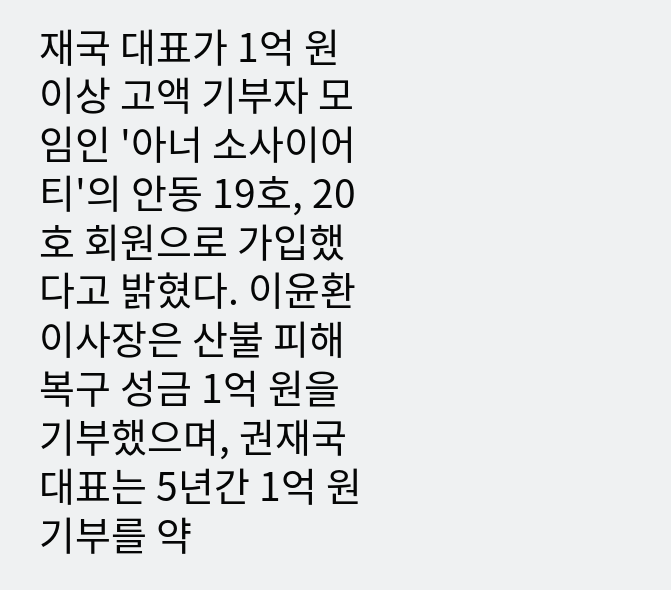재국 대표가 1억 원 이상 고액 기부자 모임인 '아너 소사이어티'의 안동 19호, 20호 회원으로 가입했다고 밝혔다. 이윤환 이사장은 산불 피해 복구 성금 1억 원을 기부했으며, 권재국 대표는 5년간 1억 원 기부를 약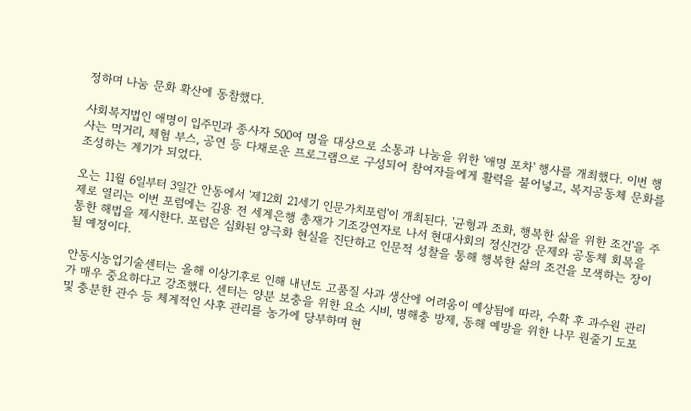정하며 나눔 문화 확산에 동참했다.

사회복지법인 애명이 입주민과 종사자 500여 명을 대상으로 소통과 나눔을 위한 '애명 포차' 행사를 개최했다. 이번 행사는 먹거리, 체험 부스, 공연 등 다채로운 프로그램으로 구성되어 참여자들에게 활력을 불어넣고, 복지공동체 문화를 조성하는 계기가 되었다.

오는 11월 6일부터 3일간 안동에서 '제12회 21세기 인문가치포럼'이 개최된다. '균형과 조화, 행복한 삶을 위한 조건'을 주제로 열리는 이번 포럼에는 김용 전 세계은행 총재가 기조강연자로 나서 현대사회의 정신건강 문제와 공동체 회복을 통한 해법을 제시한다. 포럼은 심화된 양극화 현실을 진단하고 인문적 성찰을 통해 행복한 삶의 조건을 모색하는 장이 될 예정이다.

안동시농업기술센터는 올해 이상기후로 인해 내년도 고품질 사과 생산에 어려움이 예상됨에 따라, 수확 후 과수원 관리가 매우 중요하다고 강조했다. 센터는 양분 보충을 위한 요소 시비, 병해충 방제, 동해 예방을 위한 나무 원줄기 도포 및 충분한 관수 등 체계적인 사후 관리를 농가에 당부하며 현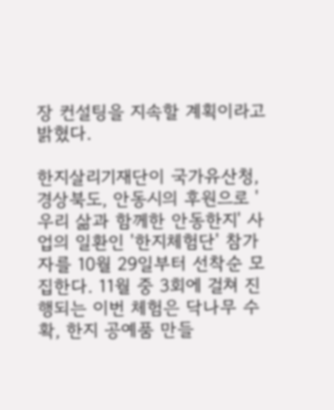장 컨설팅을 지속할 계획이라고 밝혔다.

한지살리기재단이 국가유산청, 경상북도, 안동시의 후원으로 '우리 삶과 함께한 안동한지' 사업의 일환인 '한지체험단' 참가자를 10월 29일부터 선착순 모집한다. 11월 중 3회에 걸쳐 진행되는 이번 체험은 닥나무 수확, 한지 공예품 만들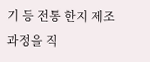기 등 전통 한지 제조 과정을 직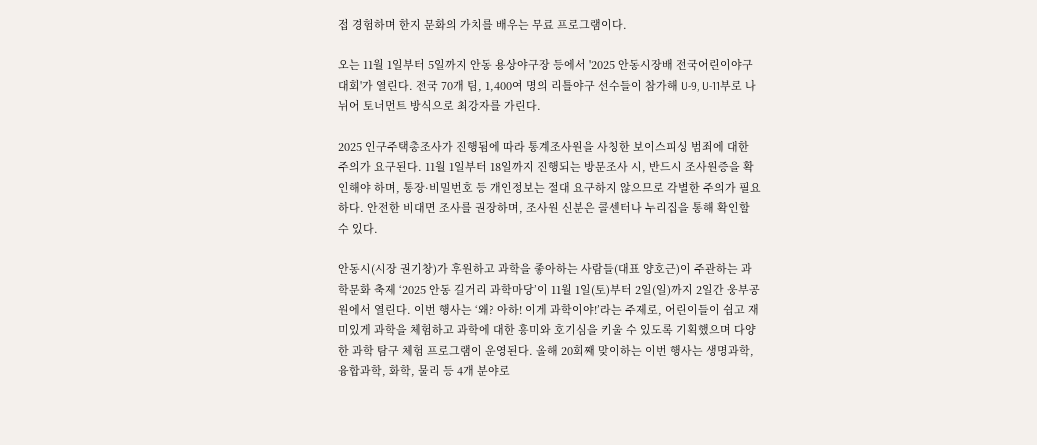접 경험하며 한지 문화의 가치를 배우는 무료 프로그램이다.

오는 11월 1일부터 5일까지 안동 용상야구장 등에서 '2025 안동시장배 전국어린이야구대회'가 열린다. 전국 70개 팀, 1,400여 명의 리틀야구 선수들이 참가해 U-9, U-11부로 나뉘어 토너먼트 방식으로 최강자를 가린다.

2025 인구주택총조사가 진행됨에 따라 통계조사원을 사칭한 보이스피싱 범죄에 대한 주의가 요구된다. 11월 1일부터 18일까지 진행되는 방문조사 시, 반드시 조사원증을 확인해야 하며, 통장·비밀번호 등 개인정보는 절대 요구하지 않으므로 각별한 주의가 필요하다. 안전한 비대면 조사를 권장하며, 조사원 신분은 콜센터나 누리집을 통해 확인할 수 있다.

안동시(시장 권기창)가 후원하고 과학을 좋아하는 사람들(대표 양호근)이 주관하는 과학문화 축제 ‘2025 안동 길거리 과학마당’이 11월 1일(토)부터 2일(일)까지 2일간 웅부공원에서 열린다. 이번 행사는 ‘왜? 아하! 이게 과학이야!’라는 주제로, 어린이들이 쉽고 재미있게 과학을 체험하고 과학에 대한 흥미와 호기심을 키울 수 있도록 기획했으며 다양한 과학 탐구 체험 프로그램이 운영된다. 올해 20회째 맞이하는 이번 행사는 생명과학, 융합과학, 화학, 물리 등 4개 분야로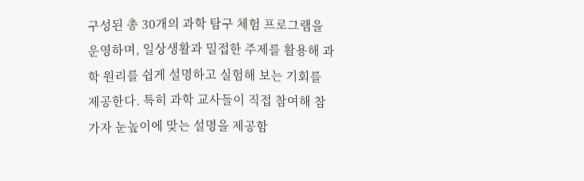구성된 총 30개의 과학 탐구 체험 프로그램을 운영하며, 일상생활과 밀접한 주제를 활용해 과학 원리를 쉽게 설명하고 실험해 보는 기회를 제공한다. 특히 과학 교사들이 직접 참여해 참가자 눈높이에 맞는 설명을 제공함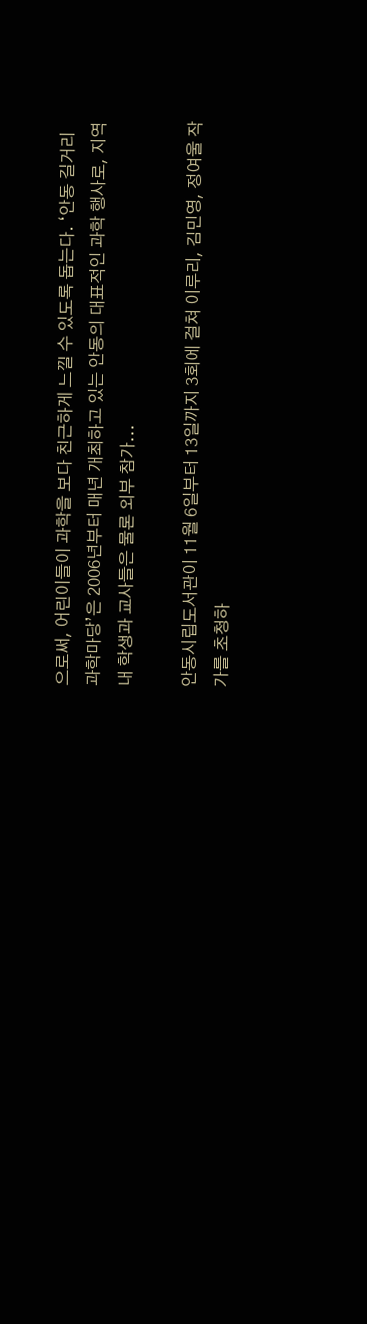으로써, 어린이들이 과학을 보다 친근하게 느낄 수 있도록 돕는다. ‘안동 길거리 과학마당’은 2006년부터 매년 개최하고 있는 안동의 대표적인 과학 행사로, 지역 내 학생과 교사들은 물론 외부 참가...

안동시립도서관이 11월 6일부터 13일까지 3회에 걸쳐 이루리, 김민영, 정여울 작가를 초청하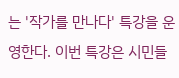는 '작가를 만나다' 특강을 운영한다. 이번 특강은 시민들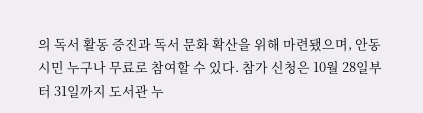의 독서 활동 증진과 독서 문화 확산을 위해 마련됐으며, 안동시민 누구나 무료로 참여할 수 있다. 참가 신청은 10월 28일부터 31일까지 도서관 누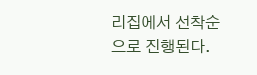리집에서 선착순으로 진행된다.